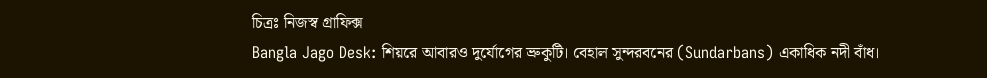চিত্রঃ নিজস্ব গ্রাফিক্স
Bangla Jago Desk: শিয়রে আবারও দুর্যোগের ভ্রুকুটি। বেহাল সুন্দরবনের (Sundarbans) একাধিক নদী বাঁধ।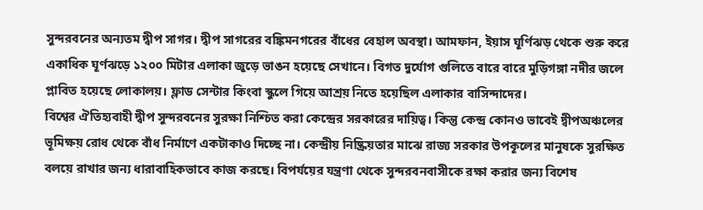সুন্দরবনের অন্যতম দ্বীপ সাগর। দ্বীপ সাগরের বঙ্কিমনগরের বাঁধের বেহাল অবস্থা। আমফান, ইয়াস ঘূর্ণিঝড় থেকে শুরু করে একাধিক ঘূর্ণঝড়ে ১২০০ মিটার এলাকা জুড়ে ভাঙন হয়েছে সেখানে। বিগত দুর্যোগ গুলিতে বারে বারে মুড়িগঙ্গা নদীর জলে প্লাবিত হয়েছে লোকালয়। ফ্লাড সেন্টার কিংবা স্কুলে গিয়ে আশ্রয় নিতে হয়েছিল এলাকার বাসিন্দাদের।
বিশ্বের ঐতিহ্যবাহী দ্বীপ সুন্দরবনের সুরক্ষা নিশ্চিত করা কেন্দ্রের সরকারের দায়িত্ব। কিন্তু কেন্দ্র কোনও ভাবেই দ্বীপঅঞ্চলের ভূমিক্ষয় রোধ থেকে বাঁধ নির্মাণে একটাকাও দিচ্ছে না। কেন্দ্রীয় নিষ্ক্রিয়তার মাঝে রাজ্য সরকার উপকূলের মানুষকে সুরক্ষিত বলয়ে রাখার জন্য ধারাবাহিকভাবে কাজ করছে। বিপর্যয়ের যন্ত্রণা থেকে সুন্দরবনবাসীকে রক্ষা করার জন্য বিশেষ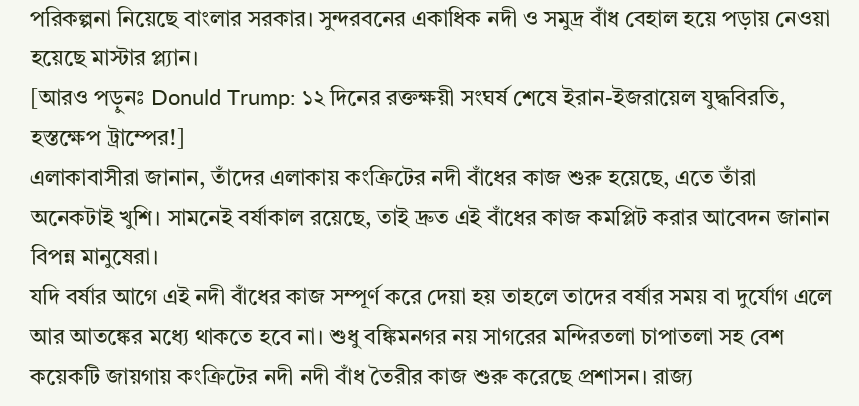পরিকল্পনা নিয়েছে বাংলার সরকার। সুন্দরবনের একাধিক নদী ও সমুদ্র বাঁধ বেহাল হয়ে পড়ায় নেওয়া হয়েছে মাস্টার প্ল্যান।
[আরও পড়ুনঃ Donuld Trump: ১২ দিনের রক্তক্ষয়ী সংঘর্ষ শেষে ইরান-ইজরায়েল যুদ্ধবিরতি, হস্তক্ষেপ ট্রাম্পের!]
এলাকাবাসীরা জানান, তাঁদের এলাকায় কংক্রিটের নদী বাঁধের কাজ শুরু হয়েছে, এতে তাঁরা অনেকটাই খুশি। সামনেই বর্ষাকাল রয়েছে, তাই দ্রুত এই বাঁধের কাজ কমপ্লিট করার আবেদন জানান বিপন্ন মানুষেরা।
যদি বর্ষার আগে এই নদী বাঁধের কাজ সম্পূর্ণ করে দেয়া হয় তাহলে তাদের বর্ষার সময় বা দুর্যোগ এলে আর আতঙ্কের মধ্যে থাকতে হবে না। শুধু বঙ্কিমনগর নয় সাগরের মন্দিরতলা চাপাতলা সহ বেশ কয়েকটি জায়গায় কংক্রিটের নদী নদী বাঁধ তৈরীর কাজ শুরু করেছে প্রশাসন। রাজ্য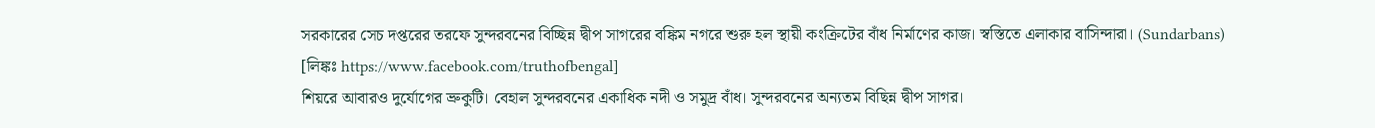সরকারের সেচ দপ্তরের তরফে সুন্দরবনের বিচ্ছিন্ন দ্বীপ সাগরের বঙ্কিম নগরে শুরু হল স্থায়ী কংক্রিটের বাঁধ নির্মাণের কাজ। স্বস্তিতে এলাকার বাসিন্দারা। (Sundarbans)
[লিঙ্কঃ https://www.facebook.com/truthofbengal]
শিয়রে আবারও দুর্যোগের ভ্রুকুটি। বেহাল সুন্দরবনের একাধিক নদী ও সমুদ্র বাঁধ। সুন্দরবনের অন্যতম বিছিন্ন দ্বীপ সাগর।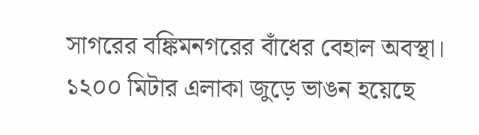সাগরের বঙ্কিমনগরের বাঁধের বেহাল অবস্থা। ১২০০ মিটার এলাকা জুড়ে ভাঙন হয়েছে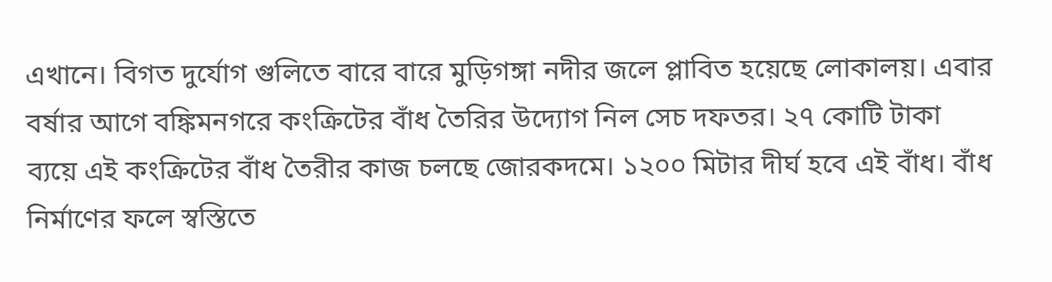এখানে। বিগত দুর্যোগ গুলিতে বারে বারে মুড়িগঙ্গা নদীর জলে প্লাবিত হয়েছে লোকালয়। এবার বর্ষার আগে বঙ্কিমনগরে কংক্রিটের বাঁধ তৈরির উদ্যোগ নিল সেচ দফতর। ২৭ কোটি টাকা ব্যয়ে এই কংক্রিটের বাঁধ তৈরীর কাজ চলছে জোরকদমে। ১২০০ মিটার দীর্ঘ হবে এই বাঁধ। বাঁধ নির্মাণের ফলে স্বস্তিতে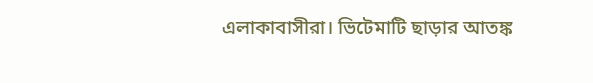এলাকাবাসীরা। ভিটেমাটি ছাড়ার আতঙ্ক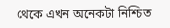থেকে এখন অনেকটা নিশ্চিত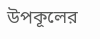উপকূলের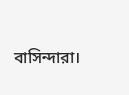বাসিন্দারা।